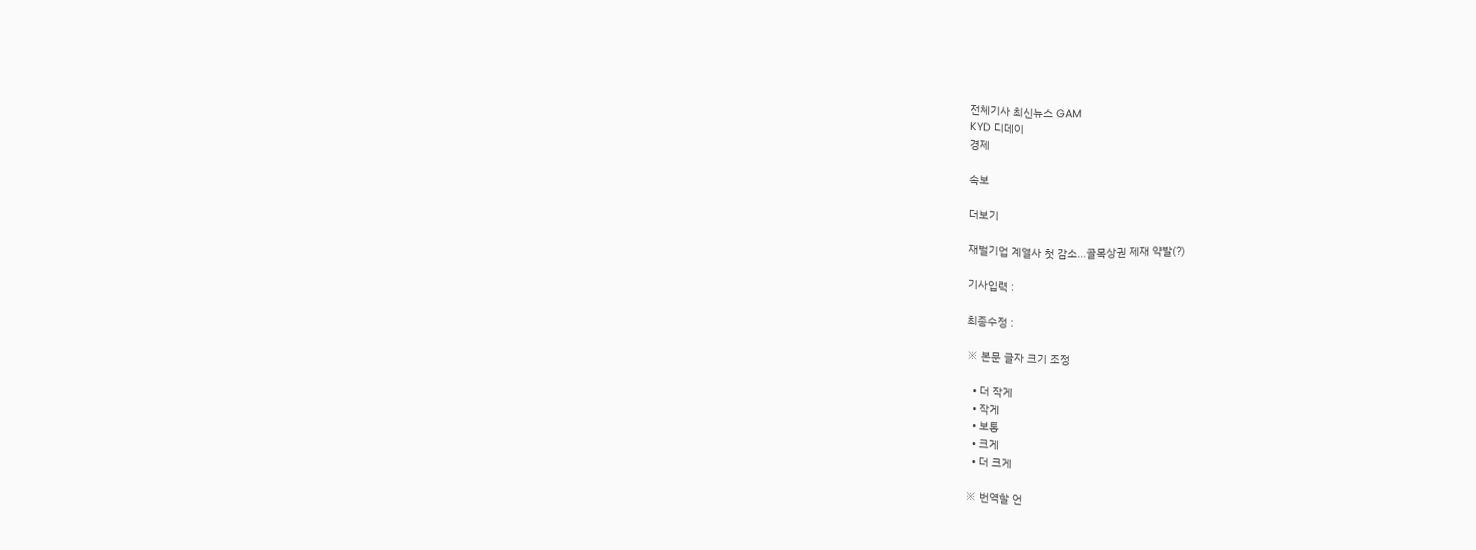전체기사 최신뉴스 GAM
KYD 디데이
경제

속보

더보기

재벌기업 계열사 첫 감소…골목상권 제재 약발(?)

기사입력 :

최종수정 :

※ 본문 글자 크기 조정

  • 더 작게
  • 작게
  • 보통
  • 크게
  • 더 크게

※ 번역할 언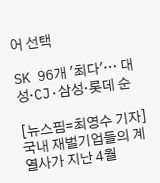어 선택

SK 96개 '최다'… 대성·CJ·삼성·롯데 순

[뉴스핌=최영수 기자] 국내 재벌기업들의 계열사가 지난 4월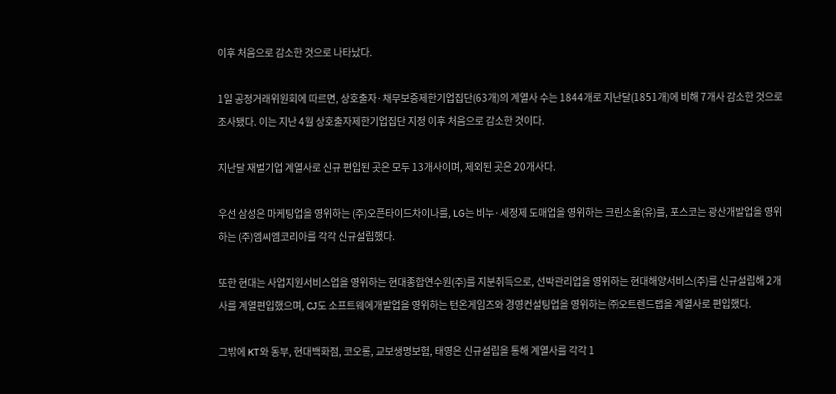이후 처음으로 감소한 것으로 나타났다.

1일 공정거래위원회에 따르면, 상호출자·채무보증제한기업집단(63개)의 계열사 수는 1844개로 지난달(1851개)에 비해 7개사 감소한 것으로 조사됐다. 이는 지난 4월 상호출자제한기업집단 지정 이후 처음으로 감소한 것이다.

지난달 재벌기업 계열사로 신규 편입된 곳은 모두 13개사이며, 제외된 곳은 20개사다.

우선 삼성은 마케팅업을 영위하는 (주)오픈타이드차이나를, LG는 비누·세정제 도매업을 영위하는 크린소울(유)를, 포스코는 광산개발업을 영위하는 (주)엠씨엠코리아를 각각 신규설립했다.

또한 현대는 사업지원서비스업을 영위하는 현대종합연수원(주)를 지분취득으로, 선박관리업을 영위하는 현대해양서비스(주)를 신규설립해 2개사를 계열편입했으며, CJ도 소프트웨에개발업을 영위하는 턴온게임즈와 경영컨설팅업을 영위하는 ㈜오트렌드랩을 계열사로 편입했다.

그밖에 KT와 동부, 현대백화점, 코오롱, 교보생명보험, 태영은 신규설립을 통해 계열사를 각각 1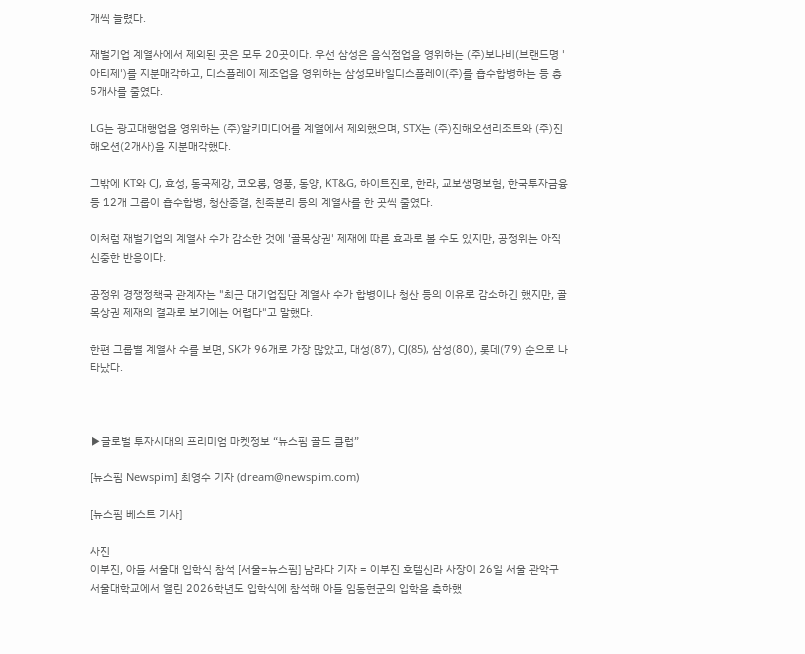개씩 늘렸다.

재벌기업 계열사에서 제외된 곳은 모두 20곳이다. 우선 삼성은 음식점업을 영위하는 (주)보나비(브랜드명 '아티제')를 지분매각하고, 디스플레이 제조업을 영위하는 삼성모바일디스플레이(주)를 흡수합병하는 등 총 5개사를 줄였다.

LG는 광고대행업을 영위하는 (주)알키미디어를 계열에서 제외했으며, STX는 (주)진해오션리조트와 (주)진해오션(2개사)을 지분매각했다.

그밖에 KT와 CJ, 효성, 동국제강, 코오롱, 영풍, 동양, KT&G, 하이트진로, 한라, 교보생명보험, 한국투자금융 등 12개 그룹이 흡수합병, 청산종결, 친족분리 등의 계열사를 한 곳씩 줄였다.

이처럼 재벌기업의 계열사 수가 감소한 것에 '골목상권' 제재에 따른 효과로 볼 수도 있지만, 공정위는 아직 신중한 반응이다.

공정위 경쟁정책국 관계자는 "최근 대기업집단 계열사 수가 합병이나 청산 등의 이유로 감소하긴 했지만, 골목상권 제재의 결과로 보기에는 어렵다"고 말했다.

한편 그룹별 계열사 수를 보면, SK가 96개로 가장 많았고, 대성(87), CJ(85), 삼성(80), 롯데(79) 순으로 나타났다.



▶글로벌 투자시대의 프리미엄 마켓정보 “뉴스핌 골드 클럽”

[뉴스핌 Newspim] 최영수 기자 (dream@newspim.com)

[뉴스핌 베스트 기사]

사진
이부진, 아들 서울대 입학식 참석 [서울=뉴스핌] 남라다 기자 = 이부진 호텔신라 사장이 26일 서울 관악구 서울대학교에서 열린 2026학년도 입학식에 참석해 아들 임동현군의 입학을 축하했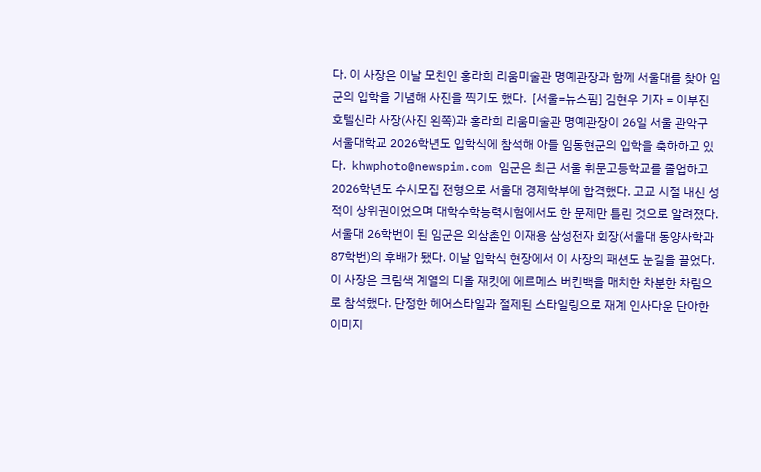다. 이 사장은 이날 모친인 홍라희 리움미술관 명예관장과 함께 서울대를 찾아 임군의 입학을 기념해 사진을 찍기도 했다.  [서울=뉴스핌] 김현우 기자 = 이부진 호텔신라 사장(사진 왼쪽)과 홍라희 리움미술관 명예관장이 26일 서울 관악구 서울대학교 2026학년도 입학식에 참석해 아들 임동현군의 입학을 축하하고 있다.  khwphoto@newspim.com 임군은 최근 서울 휘문고등학교를 졸업하고 2026학년도 수시모집 전형으로 서울대 경제학부에 합격했다. 고교 시절 내신 성적이 상위권이었으며 대학수학능력시험에서도 한 문제만 틀린 것으로 알려졌다. 서울대 26학번이 된 임군은 외삼촌인 이재용 삼성전자 회장(서울대 동양사학과 87학번)의 후배가 됐다. 이날 입학식 현장에서 이 사장의 패션도 눈길을 끌었다. 이 사장은 크림색 계열의 디올 재킷에 에르메스 버킨백을 매치한 차분한 차림으로 참석했다. 단정한 헤어스타일과 절제된 스타일링으로 재계 인사다운 단아한 이미지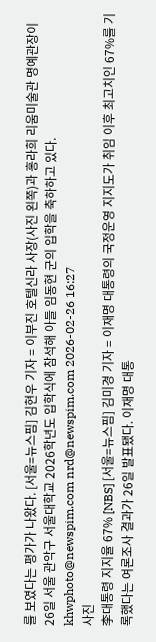를 보였다는 평가가 나왔다. [서울=뉴스핌] 김현우 기자 = 이부진 호텔신라 사장(사진 왼쪽)과 홍라희 리움미술관 명예관장이 26일 서울 관악구 서울대학교 2026학년도 입학식에 참석해 아들 임동현 군의 입학을 축하하고 있다. khwphoto@newspim.com nrd@newspim.com 2026-02-26 16:27
사진
李대통령 지지율 67% [NBS] [서울=뉴스핌] 김미경 기자 = 이재명 대통령의 국정운영 지지도가 취임 이후 최고치인 67%를 기록했다는 여론조사 결과가 26일 발표됐다. 이재명 대통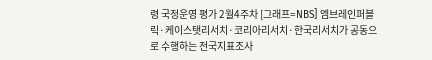령 국정운영 평가 2월4주차 [그래프=NBS] 엠브레인퍼블릭·케이스탯리서치·코리아리서치·한국리서치가 공동으로 수행하는 전국지표조사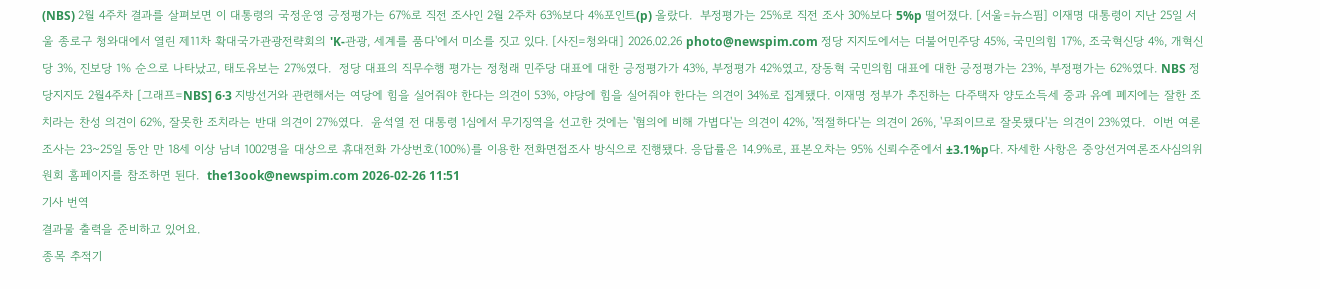(NBS) 2월 4주차 결과를 살펴보면 이 대통령의 국정운영 긍정평가는 67%로 직전 조사인 2월 2주차 63%보다 4%포인트(p) 올랐다.  부정평가는 25%로 직전 조사 30%보다 5%p 떨어졌다. [서울=뉴스핌] 이재명 대통령이 지난 25일 서울 종로구 청와대에서 열린 제11차 확대국가관광전략회의 'K-관광, 세계를 품다'에서 미소를 짓고 있다. [사진=청와대] 2026.02.26 photo@newspim.com 정당 지지도에서는 더불어민주당 45%, 국민의힘 17%, 조국혁신당 4%, 개혁신당 3%, 진보당 1% 순으로 나타났고, 태도유보는 27%였다.  정당 대표의 직무수행 평가는 정청래 민주당 대표에 대한 긍정평가가 43%, 부정평가 42%였고, 장동혁 국민의힘 대표에 대한 긍정평가는 23%, 부정평가는 62%였다. NBS 정당지지도 2월4주차 [그래프=NBS] 6·3 지방선거와 관련해서는 여당에 힘을 실어줘야 한다는 의견이 53%, 야당에 힘을 실어줘야 한다는 의견이 34%로 집계됐다. 이재명 정부가 추진하는 다주택자 양도소득세 중과 유예 폐지에는 잘한 조치라는 찬성 의견이 62%, 잘못한 조치라는 반대 의견이 27%였다.  윤석열 전 대통령 1심에서 무기징역을 선고한 것에는 '혐의에 비해 가볍다'는 의견이 42%, '적절하다'는 의견이 26%, '무죄이므로 잘못됐다'는 의견이 23%였다.  이번 여론조사는 23~25일 동안 만 18세 이상 남녀 1002명을 대상으로 휴대전화 가상번호(100%)를 이용한 전화면접조사 방식으로 진행됐다. 응답률은 14.9%로, 표본오차는 95% 신뢰수준에서 ±3.1%p다. 자세한 사항은 중앙선거여론조사심의위원회 홈페이지를 참조하면 된다.  the13ook@newspim.com 2026-02-26 11:51
기사 번역
결과물 출력을 준비하고 있어요.
종목 추적기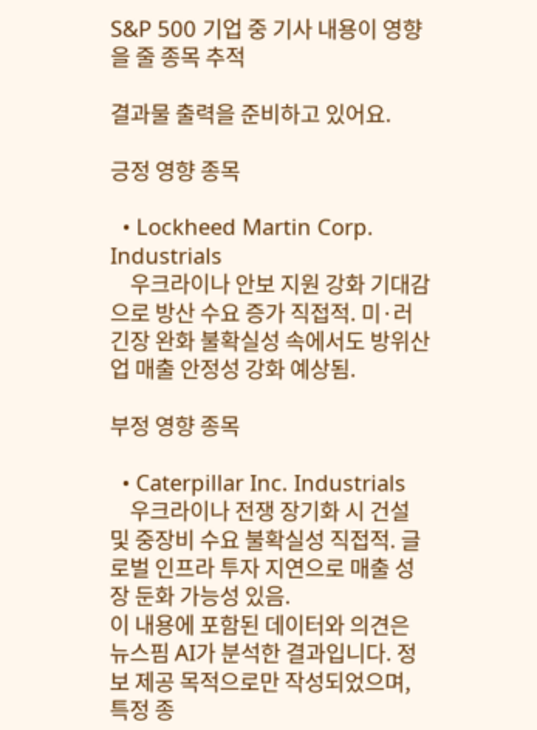S&P 500 기업 중 기사 내용이 영향을 줄 종목 추적

결과물 출력을 준비하고 있어요.

긍정 영향 종목

  • Lockheed Martin Corp. Industrials
    우크라이나 안보 지원 강화 기대감으로 방산 수요 증가 직접적. 미·러 긴장 완화 불확실성 속에서도 방위산업 매출 안정성 강화 예상됨.

부정 영향 종목

  • Caterpillar Inc. Industrials
    우크라이나 전쟁 장기화 시 건설 및 중장비 수요 불확실성 직접적. 글로벌 인프라 투자 지연으로 매출 성장 둔화 가능성 있음.
이 내용에 포함된 데이터와 의견은 뉴스핌 AI가 분석한 결과입니다. 정보 제공 목적으로만 작성되었으며, 특정 종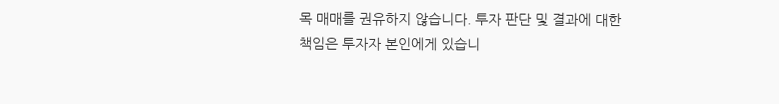목 매매를 권유하지 않습니다. 투자 판단 및 결과에 대한 책임은 투자자 본인에게 있습니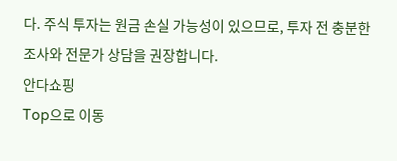다. 주식 투자는 원금 손실 가능성이 있으므로, 투자 전 충분한 조사와 전문가 상담을 권장합니다.
안다쇼핑
Top으로 이동